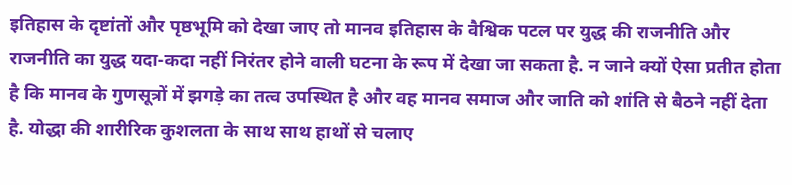इतिहास के दृष्टांतों और पृष्ठभूमि को देखा जाए तो मानव इतिहास के वैश्विक पटल पर युद्ध की राजनीति और राजनीति का युद्ध यदा-कदा नहीं निरंतर होने वाली घटना के रूप में देखा जा सकता है. न जाने क्यों ऐसा प्रतीत होता है कि मानव के गुणसूत्रों में झगड़े का तत्व उपस्थित है और वह मानव समाज और जाति को शांति से बैठने नहीं देता है. योद्धा की शारीरिक कुशलता के साथ साथ हाथों से चलाए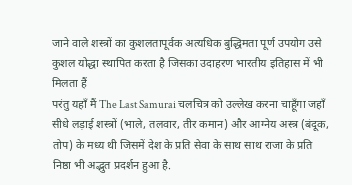जाने वाले शस्त्रों का कुशलतापूर्वक अत्यधिक बुद्धिमता पूर्ण उपयोग उसे कुशल योद्धा स्थापित करता है जिसका उदाहरण भारतीय इतिहास में भी मिलता हैं
परंतु यहाँ मैं The Last Samurai चलचित्र को उल्लेख करना चाहूँगा जहाँ सीधे लड़ाई शस्त्रों (भाले, तलवार, तीर कमान) और आग्नेय अस्त्र (बंदूक, तोप) के मध्य थी जिसमें देश के प्रति सेवा के साथ साथ राजा के प्रति निष्ठा भी अद्भुत प्रदर्शन हुआ है.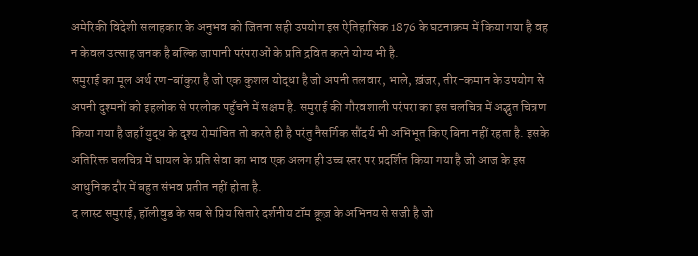अमेरिकी विदेशी सलाहकार के अनुभव को जितना सही उपयोग इस ऐतिहासिक 1876 के घटनाक्रम में किया गया है वह न केवल उत्साह जनक है बल्कि जापानी परंपराओं के प्रति द्रवित करने योग्य भी है.
समुराई का मूल अर्थ रण-बांकुरा है जो एक कुशल योद्धा है जो अपनी तलवार, भाले, ख़ंजर, तीर-कमान के उपयोग से अपनी दुश्मनों को इहलोक से परलोक पहुँचने में सक्षम है. समुराई की गौरवशाली परंपरा का इस चलचित्र में अद्भुत चित्रण किया गया है जहाँ युद्ध के दृश्य रोमांचित तो करते ही है परंतु नैसर्गिक सौंदर्य भी अभिभूत किए बिना नहीं रहता है. इसके अतिरिक्त चलचित्र में घायल के प्रति सेवा का भाव एक अलग ही उच्च स्तर पर प्रदर्शित किया गया है जो आज के इस आधुनिक दौर में बहुत संभव प्रतीत नहीं होता है.
द लास्ट समुराई, हॉलीवुड के सब से प्रिय सितारे दर्शनीय टॉम क्रूज़ के अभिनय से सजी है जो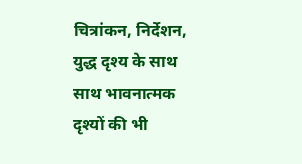चित्रांकन, निर्देशन, युद्ध दृश्य के साथ साथ भावनात्मक दृश्यों की भी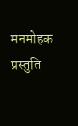मनमोहक प्रस्तुति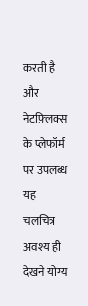करती है और नेटफ़्लिक्स के प्लेफॉर्म पर उपलब्ध यह चलचित्र अवश्य ही देखने योग्य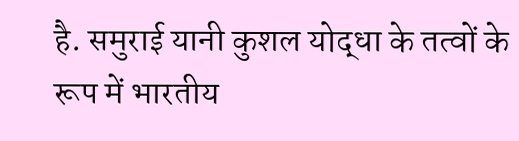है. समुराई यानी कुशल योद्धा के तत्वों के रूप में भारतीय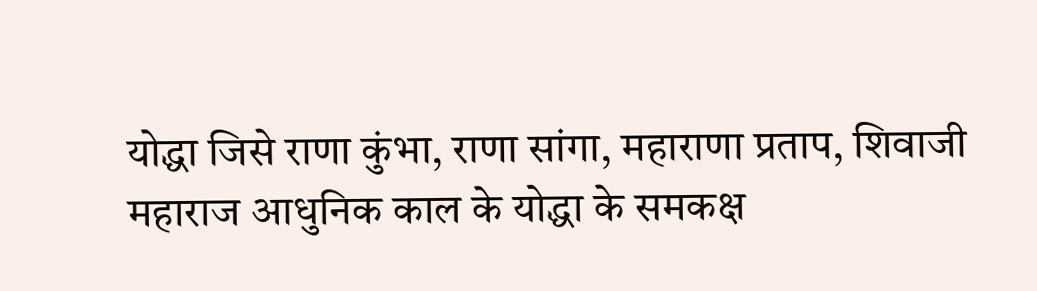योद्धा जिसे राणा कुंभा, राणा सांगा, महाराणा प्रताप, शिवाजी महाराज आधुनिक काल के योद्धा के समकक्ष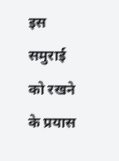इस समुराई को रखने के प्रयास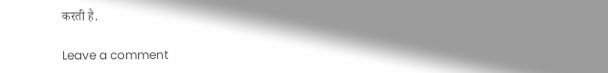करती है.

Leave a comment